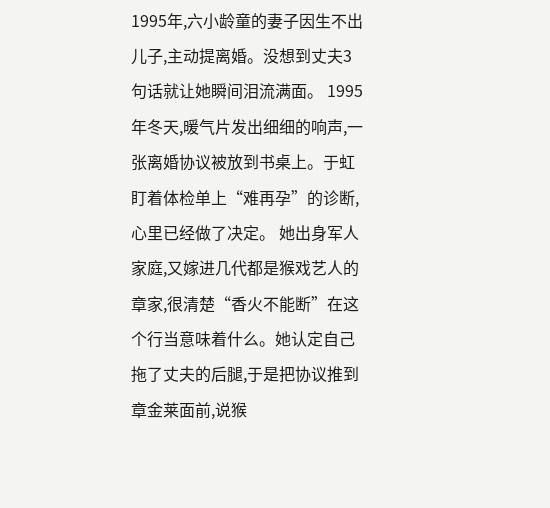1995年,六小龄童的妻子因生不出儿子,主动提离婚。没想到丈夫3句话就让她瞬间泪流满面。 1995年冬天,暖气片发出细细的响声,一张离婚协议被放到书桌上。于虹盯着体检单上“难再孕”的诊断,心里已经做了决定。 她出身军人家庭,又嫁进几代都是猴戏艺人的章家,很清楚“香火不能断”在这个行当意味着什么。她认定自己拖了丈夫的后腿,于是把协议推到章金莱面前,说猴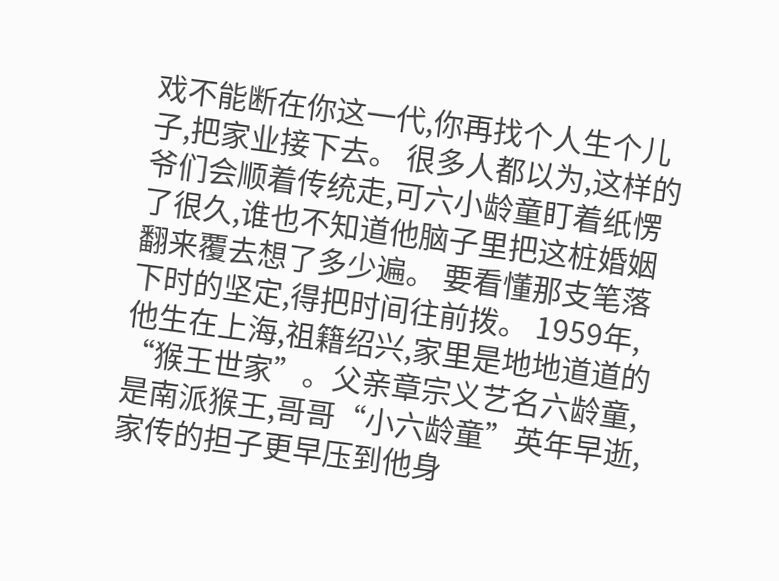戏不能断在你这一代,你再找个人生个儿子,把家业接下去。 很多人都以为,这样的爷们会顺着传统走,可六小龄童盯着纸愣了很久,谁也不知道他脑子里把这桩婚姻翻来覆去想了多少遍。 要看懂那支笔落下时的坚定,得把时间往前拨。 1959年,他生在上海,祖籍绍兴,家里是地地道道的“猴王世家”。父亲章宗义艺名六龄童,是南派猴王,哥哥“小六龄童”英年早逝,家传的担子更早压到他身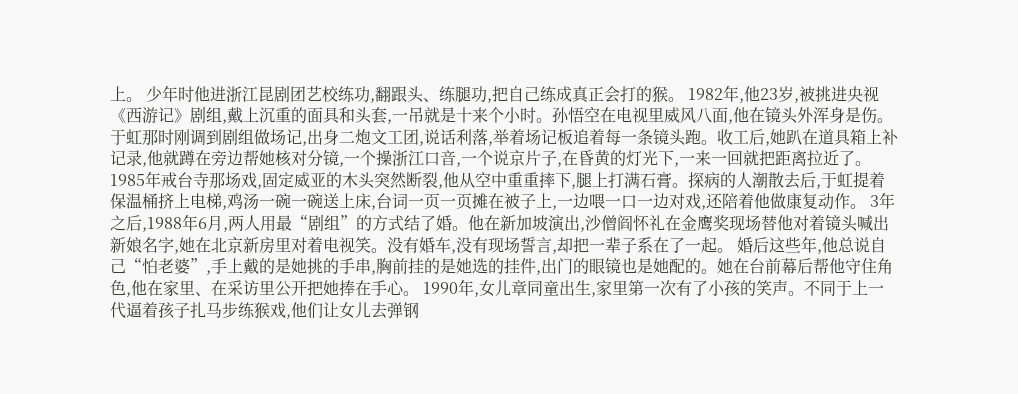上。 少年时他进浙江昆剧团艺校练功,翻跟头、练腿功,把自己练成真正会打的猴。 1982年,他23岁,被挑进央视《西游记》剧组,戴上沉重的面具和头套,一吊就是十来个小时。孙悟空在电视里威风八面,他在镜头外浑身是伤。 于虹那时刚调到剧组做场记,出身二炮文工团,说话利落,举着场记板追着每一条镜头跑。收工后,她趴在道具箱上补记录,他就蹲在旁边帮她核对分镜,一个操浙江口音,一个说京片子,在昏黄的灯光下,一来一回就把距离拉近了。 1985年戒台寺那场戏,固定威亚的木头突然断裂,他从空中重重摔下,腿上打满石膏。探病的人潮散去后,于虹提着保温桶挤上电梯,鸡汤一碗一碗送上床,台词一页一页摊在被子上,一边喂一口一边对戏,还陪着他做康复动作。 3年之后,1988年6月,两人用最“剧组”的方式结了婚。他在新加坡演出,沙僧阎怀礼在金鹰奖现场替他对着镜头喊出新娘名字,她在北京新房里对着电视笑。没有婚车,没有现场誓言,却把一辈子系在了一起。 婚后这些年,他总说自己“怕老婆”,手上戴的是她挑的手串,胸前挂的是她选的挂件,出门的眼镜也是她配的。她在台前幕后帮他守住角色,他在家里、在采访里公开把她捧在手心。 1990年,女儿章同童出生,家里第一次有了小孩的笑声。不同于上一代逼着孩子扎马步练猴戏,他们让女儿去弹钢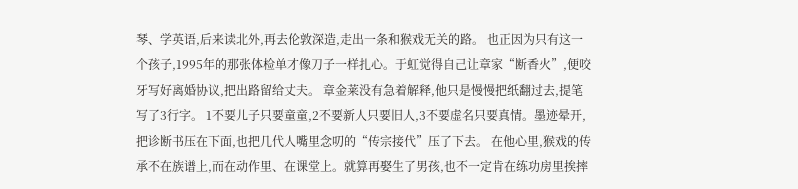琴、学英语,后来读北外,再去伦敦深造,走出一条和猴戏无关的路。 也正因为只有这一个孩子,1995年的那张体检单才像刀子一样扎心。于虹觉得自己让章家“断香火”,便咬牙写好离婚协议,把出路留给丈夫。 章金莱没有急着解释,他只是慢慢把纸翻过去,提笔写了3行字。 1不要儿子只要童童,2不要新人只要旧人,3不要虚名只要真情。墨迹晕开,把诊断书压在下面,也把几代人嘴里念叨的“传宗接代”压了下去。 在他心里,猴戏的传承不在族谱上,而在动作里、在课堂上。就算再娶生了男孩,也不一定肯在练功房里挨摔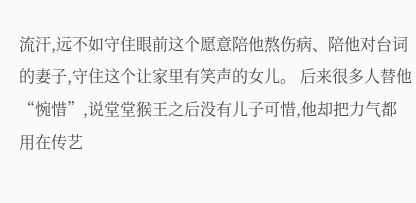流汗,远不如守住眼前这个愿意陪他熬伤病、陪他对台词的妻子,守住这个让家里有笑声的女儿。 后来很多人替他“惋惜”,说堂堂猴王之后没有儿子可惜,他却把力气都用在传艺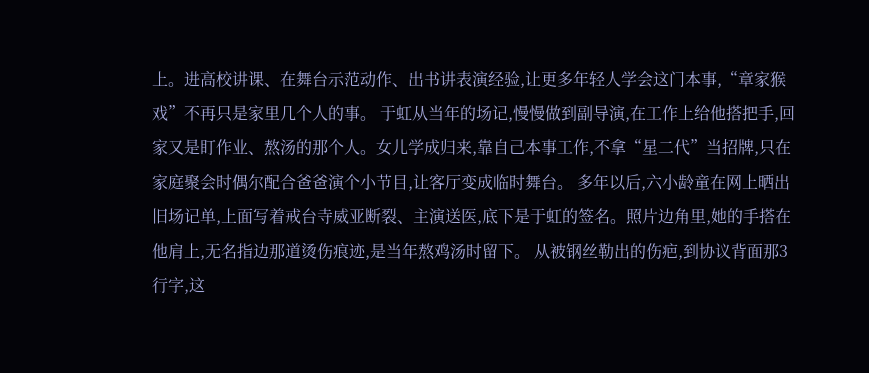上。进高校讲课、在舞台示范动作、出书讲表演经验,让更多年轻人学会这门本事,“章家猴戏”不再只是家里几个人的事。 于虹从当年的场记,慢慢做到副导演,在工作上给他搭把手,回家又是盯作业、熬汤的那个人。女儿学成归来,靠自己本事工作,不拿“星二代”当招牌,只在家庭聚会时偶尔配合爸爸演个小节目,让客厅变成临时舞台。 多年以后,六小龄童在网上晒出旧场记单,上面写着戒台寺威亚断裂、主演送医,底下是于虹的签名。照片边角里,她的手搭在他肩上,无名指边那道烫伤痕迹,是当年熬鸡汤时留下。 从被钢丝勒出的伤疤,到协议背面那3行字,这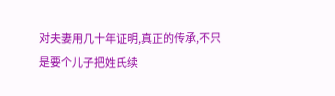对夫妻用几十年证明,真正的传承,不只是要个儿子把姓氏续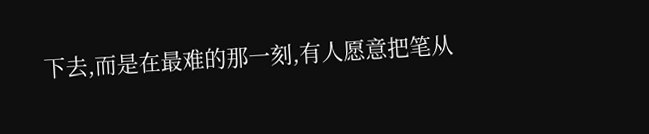下去,而是在最难的那一刻,有人愿意把笔从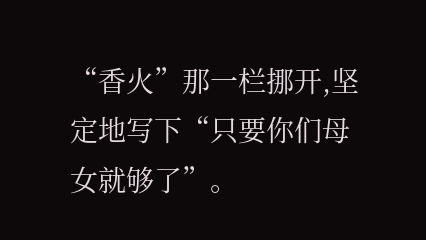“香火”那一栏挪开,坚定地写下“只要你们母女就够了”。